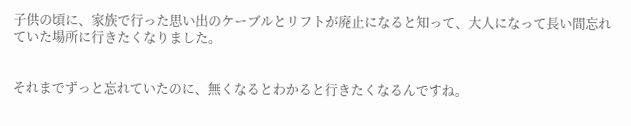子供の頃に、家族で行った思い出のケーブルとリフトが廃止になると知って、大人になって長い間忘れていた場所に行きたくなりました。


それまでずっと忘れていたのに、無くなるとわかると行きたくなるんですね。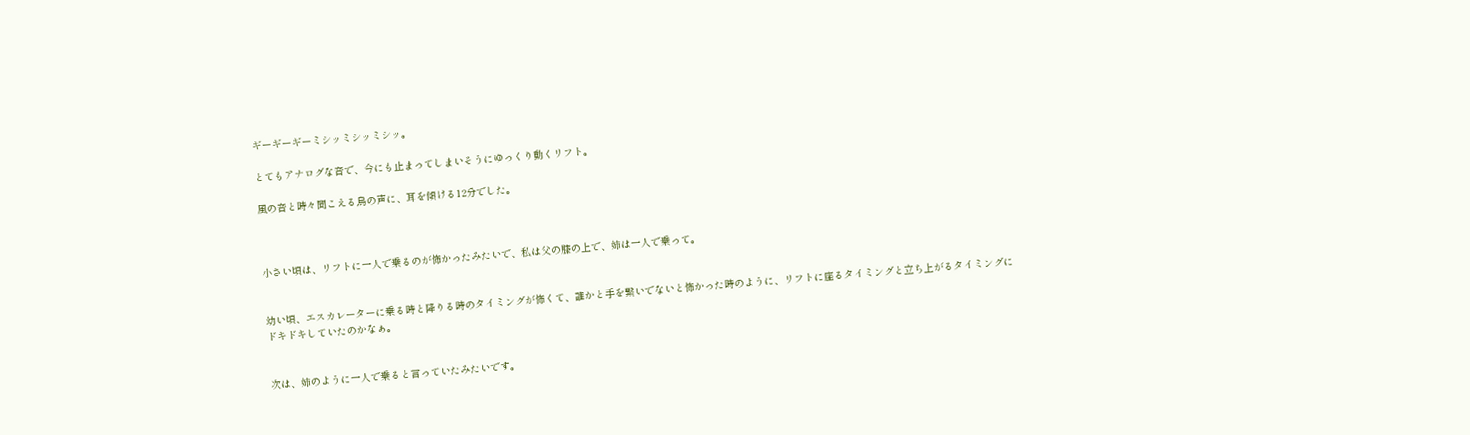ギーギーギーミシッミシッミシッ。

とてもアナログな音で、今にも止まってしまいそうにゆっくり動くリフト。

風の音と時々聞こえる鳥の声に、耳を傾ける12分でした。



小さい頃は、リフトに一人で乗るのが怖かったみたいで、私は父の膝の上で、姉は一人で乗って。


幼い頃、エスカレーターに乗る時と降りる時のタイミングが怖くて、誰かと手を繋いでないと怖かった時のように、リフトに座るタイミングと立ち上がるタイミングにドキドキしていたのかなぁ。


次は、姉のように一人で乗ると言っていたみたいです。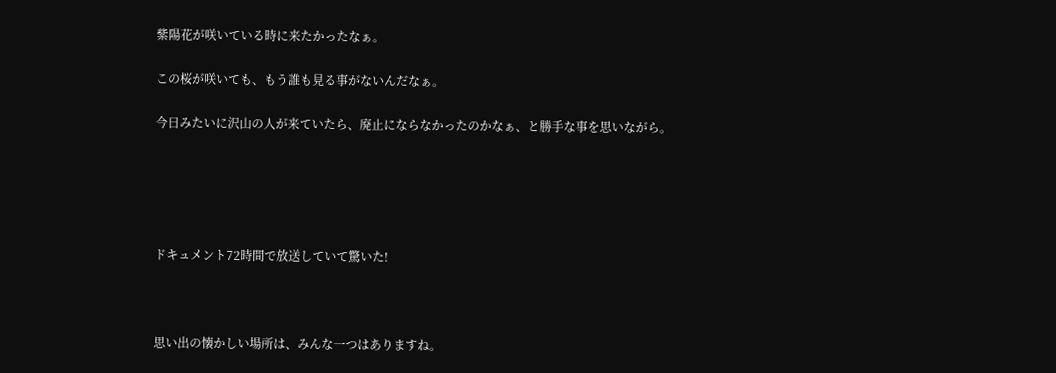紫陽花が咲いている時に来たかったなぁ。

この桜が咲いても、もう誰も見る事がないんだなぁ。

今日みたいに沢山の人が来ていたら、廃止にならなかったのかなぁ、と勝手な事を思いながら。





ドキュメント72時間で放送していて驚いた!



思い出の懐かしい場所は、みんな一つはありますね。